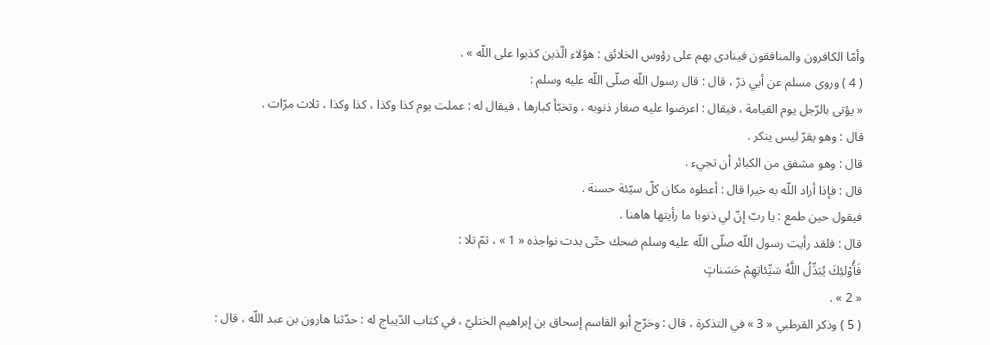وأمّا الكافرون والمنافقون فينادى بهم على رؤوس الخلائق : هؤلاء الّذين كذبوا على اللّه » .
( 4 ) وروى مسلم عن أبي ذرّ ، قال : قال رسول اللّه صلّى اللّه عليه وسلم :
« يؤتى بالرّجل يوم القيامة ، فيقال : اعرضوا عليه صغار ذنوبه ، وتخبّأ كبارها ، فيقال له : عملت يوم كذا وكذا ، كذا وكذا ، ثلاث مرّات .
قال : وهو يقرّ ليس ينكر .
قال : وهو مشفق من الكبائر أن تجيء .
قال : فإذا أراد اللّه به خيرا قال : أعطوه مكان كلّ سيّئة حسنة .
فيقول حين طمع : يا ربّ إنّ لي ذنوبا ما رأيتها هاهنا .
قال : فلقد رأيت رسول اللّه صلّى اللّه عليه وسلم ضحك حتّى بدت نواجذه « 1 » ، ثمّ تلا :
فَأُوْلئِكَ يُبَدِّلُ اللَّهُ سَيِّئاتِهِمْ حَسَناتٍ
« 2 » .
( 5 ) وذكر القرطبي « 3 » في التذكرة ، قال : وخرّج أبو القاسم إسحاق بن إبراهيم الختليّ ، في كتاب الدّيباج له : حدّثنا هارون بن عبد اللّه ، قال :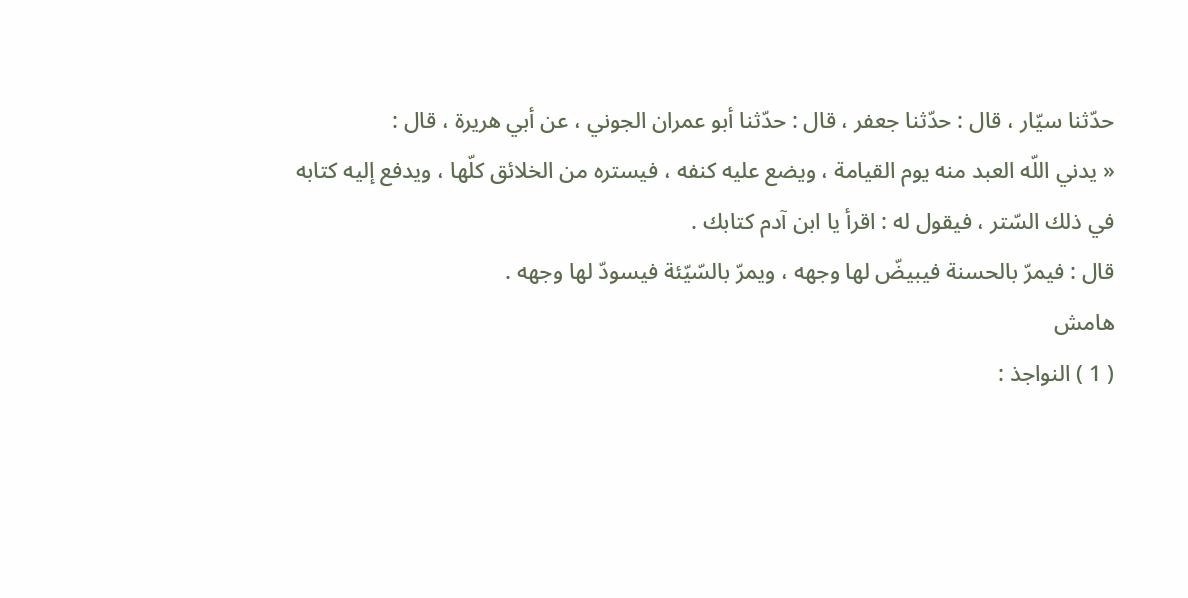حدّثنا سيّار ، قال : حدّثنا جعفر ، قال : حدّثنا أبو عمران الجوني ، عن أبي هريرة ، قال :
« يدني اللّه العبد منه يوم القيامة ، ويضع عليه كنفه ، فيستره من الخلائق كلّها ، ويدفع إليه كتابه في ذلك السّتر ، فيقول له : اقرأ يا ابن آدم كتابك .
قال : فيمرّ بالحسنة فيبيضّ لها وجهه ، ويمرّ بالسّيّئة فيسودّ لها وجهه .
هامش
( 1 ) النواجذ :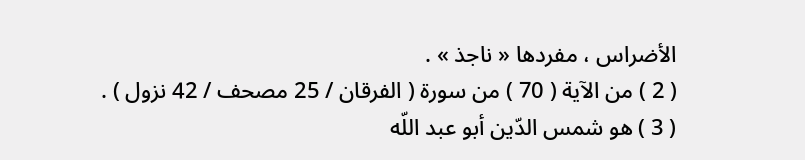الأضراس ، مفردها « ناجذ » .
( 2 ) من الآية ( 70 ) من سورة ( الفرقان / 25 مصحف / 42 نزول ) .
( 3 ) هو شمس الدّين أبو عبد اللّه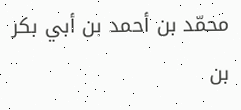محمّد بن أحمد بن أبي بكر بن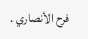فرح الأنصاري .